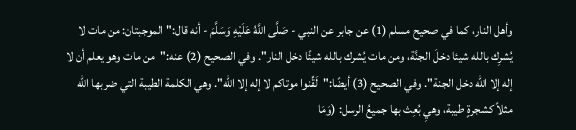وأهل النار، كما في صحيح مسلم (1) عن جابر عن النبي - صَلَّى اللَّهُ عَلَيْهِ وَسَلَّمَ - أنه قال:"الموجبتان: من مات لا يُشرِك بالله شيئا دخلَ الجنَّة، ومن مات يُشرك بالله شيئًا دخل النار". وفي الصحيح (2) عنه:"من مات وهو يعلم أن لا إله إلا الله دخل الجنة". وفي الصحيح (3) أيضًا:"لَقِّنوا موتاكم لا إله إلا الله". وهي الكلمة الطيبة التي ضربها الله مثلاً كشجرةٍ طيبة، وهيِ بُعِث بها جميعُ الرسل: (وَمَا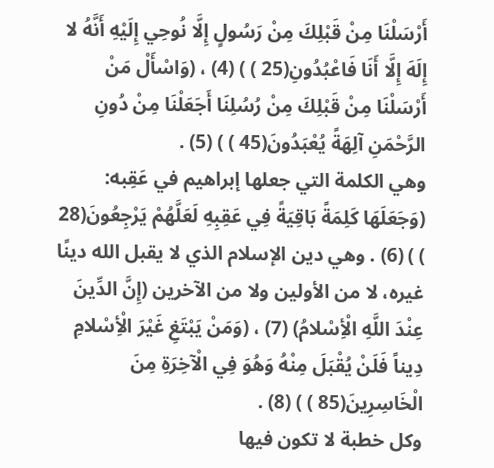أَرْسَلْنَا مِنْ قَبْلِكَ مِنْ رَسُولٍ إِلَّا نُوحِي إِلَيْهِ أَنَّهُ لا إِلَهَ إِلَّا أَنَا فَاعْبُدُونِ(25 ) ) (4) ، (وَاسْأَلْ مَنْ أَرْسَلْنَا مِنْ قَبْلِكَ مِنْ رُسُلِنَا أَجَعَلْنَا مِنْ دُونِ الرَّحْمَنِ آلِهَةً يُعْبَدُونَ(45 ) ) (5) .
وهي الكلمة التي جعلها إبراهيم في عَقِبه: (وَجَعَلَهَا كَلِمَةً بَاقِيَةً فِي عَقِبِهِ لَعَلَّهُمْ يَرْجِعُونَ(28 ) ) (6) . وهي دين الإسلام الذي لا يقبل الله دينًا غيره، لا من الأولين ولا من الآخرين (إِنَّ الدِّينَ عِنْدَ اللَّهِ الْأِسْلامُ) (7) ، (وَمَنْ يَبْتَغِ غَيْرَ الْأِسْلامِ دِيناً فَلَنْ يُقْبَلَ مِنْهُ وَهُوَ فِي الْآخِرَةِ مِنَ الْخَاسِرِينَ(85 ) ) (8) .
وكل خطبة لا تكون فيها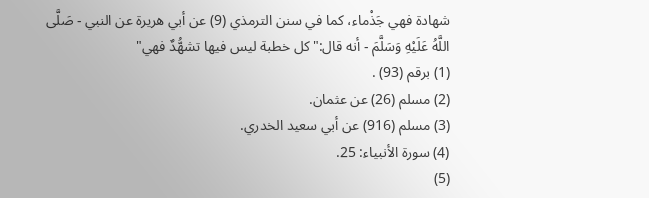شهادة فهي جَذْماء، كما في سنن الترمذي (9) عن أبي هريرة عن النبي - صَلَّى اللَّهُ عَلَيْهِ وَسَلَّمَ - أنه قال:"كل خطبة ليس فيها تشهُّدٌ فهي"
(1) برقم (93) .
(2) مسلم (26) عن عثمان.
(3) مسلم (916) عن أبي سعيد الخدري.
(4) سورة الأنبياء: 25.
(5)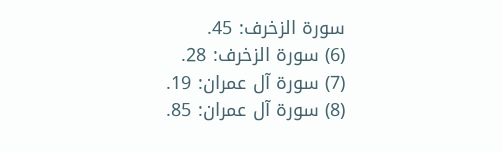سورة الزخرف: 45.
(6) سورة الزخرف: 28.
(7) سورة آل عمران: 19.
(8) سورة آل عمران: 85.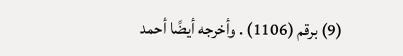(9) برقم (1106) . وأخرجه أيضًا أحمد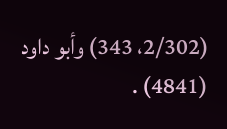(2/302، 343) وأبو داود (4841) .